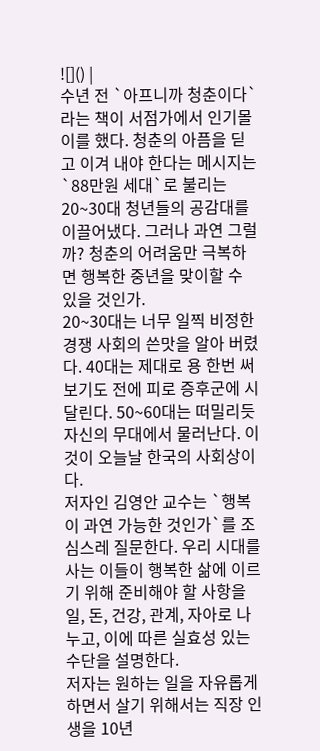![]() |
수년 전 `아프니까 청춘이다`라는 책이 서점가에서 인기몰이를 했다. 청춘의 아픔을 딛고 이겨 내야 한다는 메시지는 `88만원 세대`로 불리는 20~30대 청년들의 공감대를 이끌어냈다. 그러나 과연 그럴까? 청춘의 어려움만 극복하면 행복한 중년을 맞이할 수 있을 것인가.
20~30대는 너무 일찍 비정한 경쟁 사회의 쓴맛을 알아 버렸다. 40대는 제대로 용 한번 써보기도 전에 피로 증후군에 시달린다. 50~60대는 떠밀리듯 자신의 무대에서 물러난다. 이것이 오늘날 한국의 사회상이다.
저자인 김영안 교수는 `행복이 과연 가능한 것인가`를 조심스레 질문한다. 우리 시대를 사는 이들이 행복한 삶에 이르기 위해 준비해야 할 사항을 일, 돈, 건강, 관계, 자아로 나누고, 이에 따른 실효성 있는 수단을 설명한다.
저자는 원하는 일을 자유롭게 하면서 살기 위해서는 직장 인생을 10년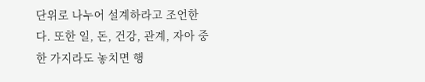단위로 나누어 설계하라고 조언한다. 또한 일, 돈, 건강, 관계, 자아 중 한 가지라도 놓치면 행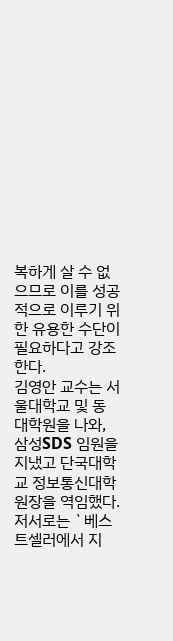복하게 살 수 없으므로 이를 성공적으로 이루기 위한 유용한 수단이 필요하다고 강조한다.
김영안 교수는 서울대학교 및 동 대학원을 나와, 삼성SDS 임원을 지냈고 단국대학교 정보통신대학원장을 역임했다. 저서로는 `베스트셀러에서 지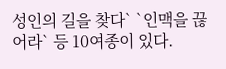성인의 길을 찾다` `인맥을 끊어라` 등 10여종이 있다.